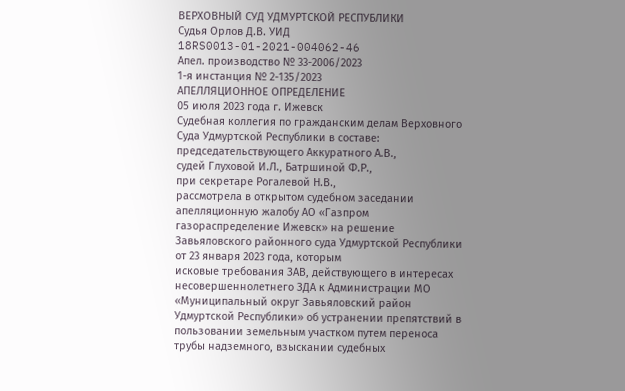ВЕРХОВНЫЙ СУД УДМУРТСКОЙ РЕСПУБЛИКИ
Судья Орлов Д.В. УИД 18RS0013-01-2021-004062-46
Апел. производство № 33-2006/2023
1-я инстанция № 2-135/2023
АПЕЛЛЯЦИОННОЕ ОПРЕДЕЛЕНИЕ
05 июля 2023 года г. Ижевск
Судебная коллегия по гражданским делам Верховного Суда Удмуртской Республики в составе:
председательствующего Аккуратного А.В.,
судей Глуховой И.Л., Батршиной Ф.Р.,
при секретаре Рогалевой Н.В.,
рассмотрела в открытом судебном заседании апелляционную жалобу АО «Газпром газораспределение Ижевск» на решение Завьяловского районного суда Удмуртской Республики от 23 января 2023 года, которым
исковые требования ЗАВ, действующего в интересах несовершеннолетнего ЗДА к Администрации МО «Муниципальный округ Завьяловский район Удмуртской Республики» об устранении препятствий в пользовании земельным участком путем переноса трубы надземного, взыскании судебных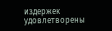издержек удовлетворены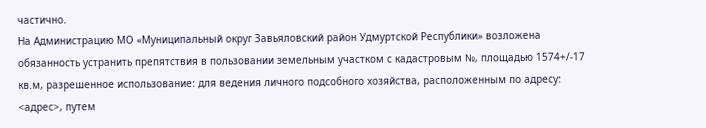частично.
На Администрацию МО «Муниципальный округ Завьяловский район Удмуртской Республики» возложена обязанность устранить препятствия в пользовании земельным участком с кадастровым №, площадью 1574+/-17 кв.м, разрешенное использование: для ведения личного подсобного хозяйства, расположенным по адресу: <адрес>, путем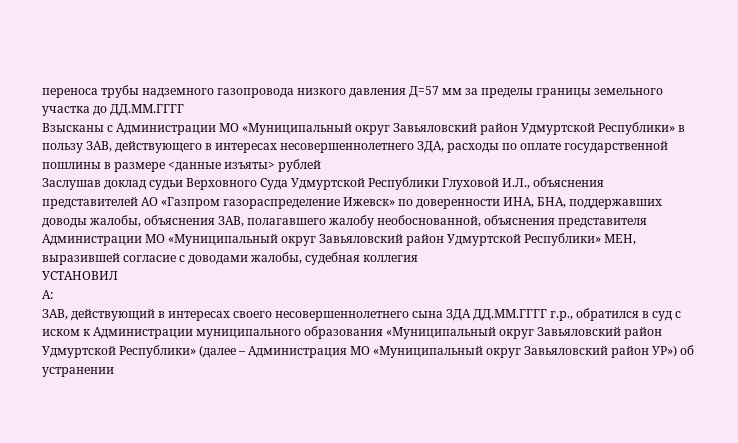переноса трубы надземного газопровода низкого давления Д=57 мм за пределы границы земельного участка до ДД.ММ.ГГГГ
Взысканы с Администрации МО «Муниципальный округ Завьяловский район Удмуртской Республики» в пользу ЗАВ, действующего в интересах несовершеннолетнего ЗДА, расходы по оплате государственной пошлины в размере <данные изъяты> рублей
Заслушав доклад судьи Верховного Суда Удмуртской Республики Глуховой И.Л., объяснения представителей АО «Газпром газораспределение Ижевск» по доверенности ИНА, БНА, поддержавших доводы жалобы, объяснения ЗАВ, полагавшего жалобу необоснованной, объяснения представителя Администрации МО «Муниципальный округ Завьяловский район Удмуртской Республики» МЕН, выразившей согласие с доводами жалобы, судебная коллегия
УСТАНОВИЛ
А:
ЗАВ, действующий в интересах своего несовершеннолетнего сына ЗДА ДД.ММ.ГГГГ г.р., обратился в суд с иском к Администрации муниципального образования «Муниципальный округ Завьяловский район Удмуртской Республики» (далее – Администрация МО «Муниципальный округ Завьяловский район УР») об устранении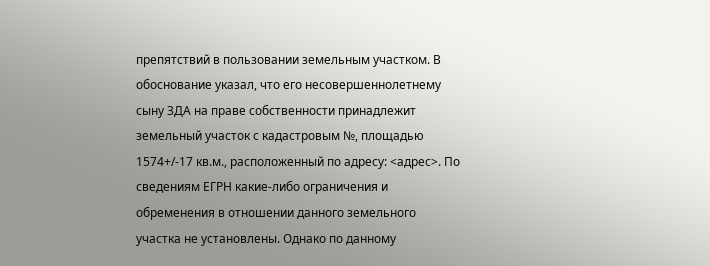препятствий в пользовании земельным участком. В обоснование указал, что его несовершеннолетнему сыну ЗДА на праве собственности принадлежит земельный участок с кадастровым №, площадью 1574+/-17 кв.м., расположенный по адресу: <адрес>. По сведениям ЕГРН какие-либо ограничения и обременения в отношении данного земельного участка не установлены. Однако по данному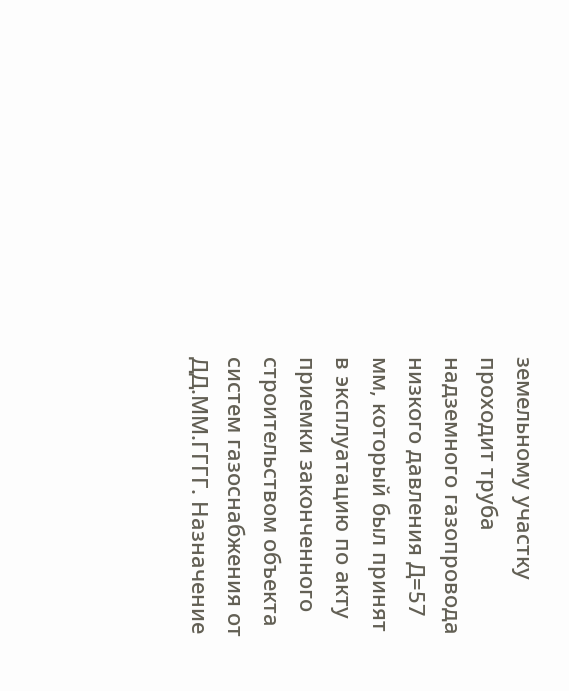земельному участку проходит труба надземного газопровода низкого давления Д=57 мм, который был принят в эксплуатацию по акту приемки законченного строительством объекта систем газоснабжения от ДД.ММ.ГГГГ. Назначение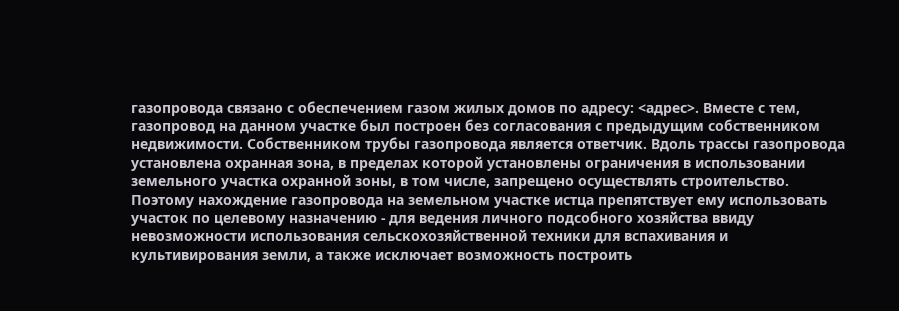газопровода связано с обеспечением газом жилых домов по адресу: <адрес>. Вместе с тем, газопровод на данном участке был построен без согласования с предыдущим собственником недвижимости. Собственником трубы газопровода является ответчик. Вдоль трассы газопровода установлена охранная зона, в пределах которой установлены ограничения в использовании земельного участка охранной зоны, в том числе, запрещено осуществлять строительство. Поэтому нахождение газопровода на земельном участке истца препятствует ему использовать участок по целевому назначению - для ведения личного подсобного хозяйства ввиду невозможности использования сельскохозяйственной техники для вспахивания и культивирования земли, а также исключает возможность построить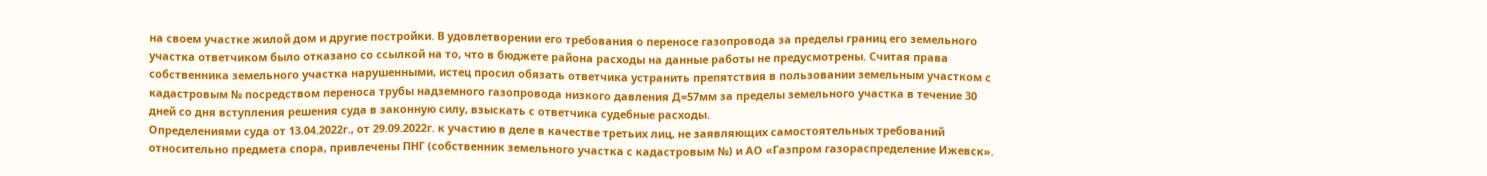на своем участке жилой дом и другие постройки. В удовлетворении его требования о переносе газопровода за пределы границ его земельного участка ответчиком было отказано со ссылкой на то, что в бюджете района расходы на данные работы не предусмотрены. Считая права собственника земельного участка нарушенными, истец просил обязать ответчика устранить препятствия в пользовании земельным участком с кадастровым № посредством переноса трубы надземного газопровода низкого давления Д=57мм за пределы земельного участка в течение 30 дней со дня вступления решения суда в законную силу, взыскать с ответчика судебные расходы.
Определениями суда от 13.04.2022г., от 29.09.2022г. к участию в деле в качестве третьих лиц, не заявляющих самостоятельных требований относительно предмета спора, привлечены ПНГ (собственник земельного участка с кадастровым №) и АО «Газпром газораспределение Ижевск».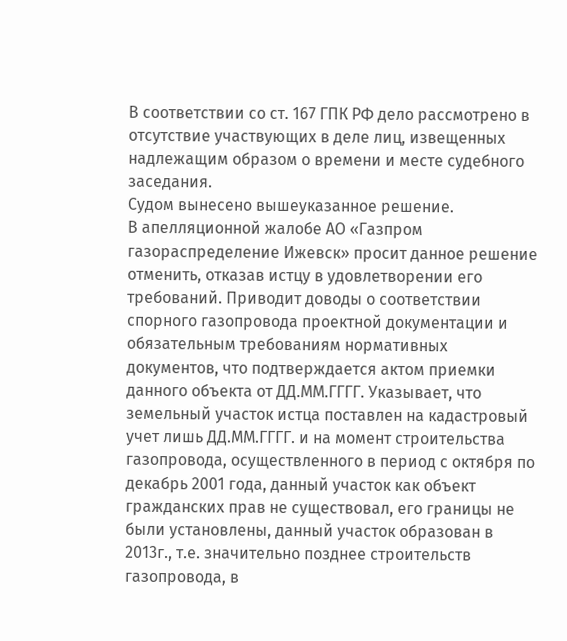В соответствии со ст. 167 ГПК РФ дело рассмотрено в отсутствие участвующих в деле лиц, извещенных надлежащим образом о времени и месте судебного заседания.
Судом вынесено вышеуказанное решение.
В апелляционной жалобе АО «Газпром газораспределение Ижевск» просит данное решение отменить, отказав истцу в удовлетворении его требований. Приводит доводы о соответствии спорного газопровода проектной документации и обязательным требованиям нормативных документов, что подтверждается актом приемки данного объекта от ДД.ММ.ГГГГ. Указывает, что земельный участок истца поставлен на кадастровый учет лишь ДД.ММ.ГГГГ. и на момент строительства газопровода, осуществленного в период с октября по декабрь 2001 года, данный участок как объект гражданских прав не существовал, его границы не были установлены, данный участок образован в 2013г., т.е. значительно позднее строительств газопровода, в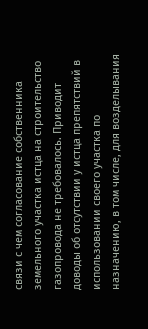связи с чем согласование собственника земельного участка истца на строительство газопровода не требовалось. Приводит доводы об отсутствии у истца препятствий в использовании своего участка по назначению, в том числе, для возделывания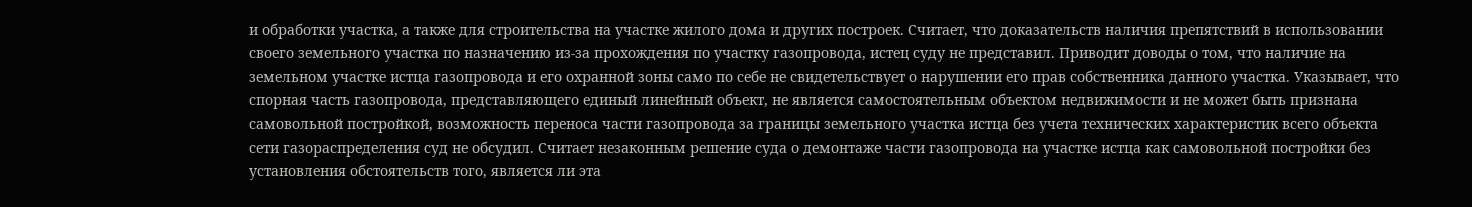и обработки участка, а также для строительства на участке жилого дома и других построек. Считает, что доказательств наличия препятствий в использовании своего земельного участка по назначению из-за прохождения по участку газопровода, истец суду не представил. Приводит доводы о том, что наличие на земельном участке истца газопровода и его охранной зоны само по себе не свидетельствует о нарушении его прав собственника данного участка. Указывает, что спорная часть газопровода, представляющего единый линейный объект, не является самостоятельным объектом недвижимости и не может быть признана самовольной постройкой, возможность переноса части газопровода за границы земельного участка истца без учета технических характеристик всего объекта сети газораспределения суд не обсудил. Считает незаконным решение суда о демонтаже части газопровода на участке истца как самовольной постройки без установления обстоятельств того, является ли эта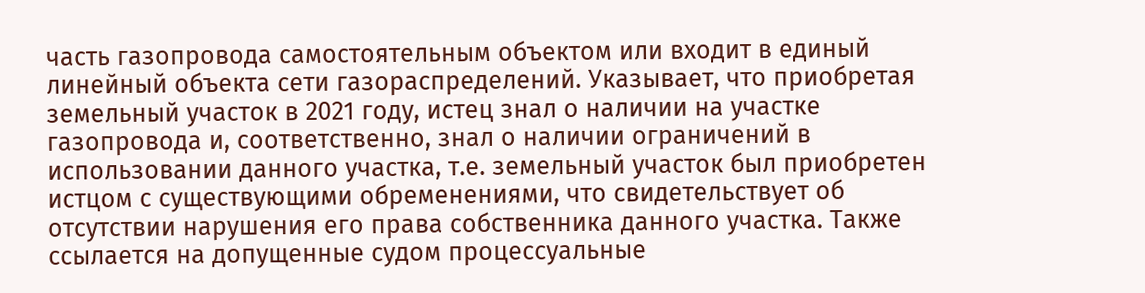часть газопровода самостоятельным объектом или входит в единый линейный объекта сети газораспределений. Указывает, что приобретая земельный участок в 2021 году, истец знал о наличии на участке газопровода и, соответственно, знал о наличии ограничений в использовании данного участка, т.е. земельный участок был приобретен истцом с существующими обременениями, что свидетельствует об отсутствии нарушения его права собственника данного участка. Также ссылается на допущенные судом процессуальные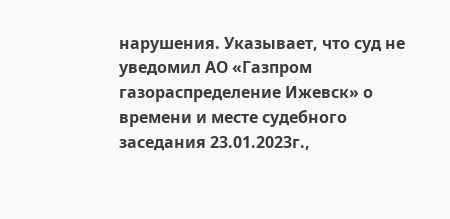нарушения. Указывает, что суд не уведомил АО «Газпром газораспределение Ижевск» о времени и месте судебного заседания 23.01.2023г.,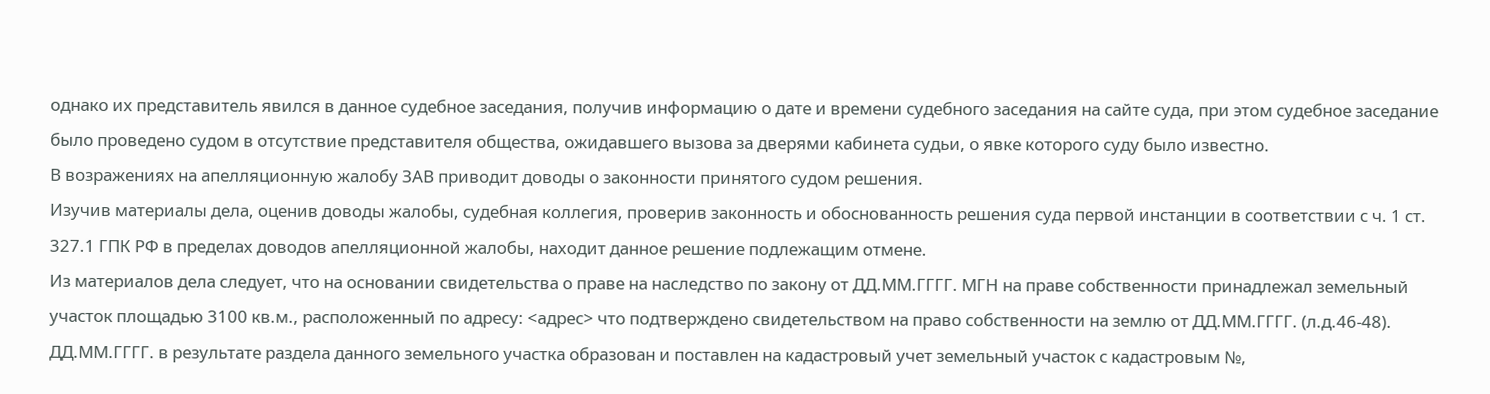однако их представитель явился в данное судебное заседания, получив информацию о дате и времени судебного заседания на сайте суда, при этом судебное заседание было проведено судом в отсутствие представителя общества, ожидавшего вызова за дверями кабинета судьи, о явке которого суду было известно.
В возражениях на апелляционную жалобу ЗАВ приводит доводы о законности принятого судом решения.
Изучив материалы дела, оценив доводы жалобы, судебная коллегия, проверив законность и обоснованность решения суда первой инстанции в соответствии с ч. 1 ст. 327.1 ГПК РФ в пределах доводов апелляционной жалобы, находит данное решение подлежащим отмене.
Из материалов дела следует, что на основании свидетельства о праве на наследство по закону от ДД.ММ.ГГГГ. МГН на праве собственности принадлежал земельный участок площадью 3100 кв.м., расположенный по адресу: <адрес> что подтверждено свидетельством на право собственности на землю от ДД.ММ.ГГГГ. (л.д.46-48).
ДД.ММ.ГГГГ. в результате раздела данного земельного участка образован и поставлен на кадастровый учет земельный участок с кадастровым №,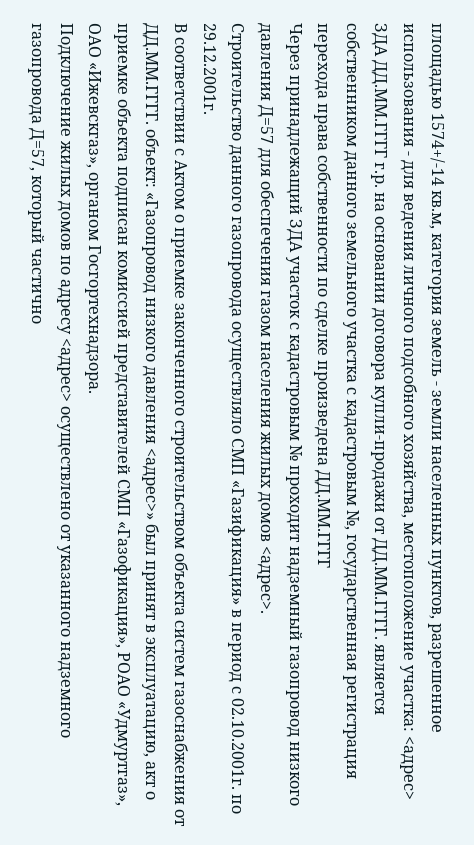площадью 1574+/-14 кв.м, категория земель - земли населенных пунктов, разрешенное использования - для ведения личного подсобного хозяйства, местоположение участка: <адрес>
ЗДА ДД.ММ.ГГГГ г.р. на основании договора купли-продажи от ДД.ММ.ГГГГ. является собственником данного земельного участка с кадастровым №, государственная регистрация перехода права собственности по сделке произведена ДД.ММ.ГГГГ
Через принадлежащий ЗДА участок с кадастровым № проходит надземный газопровод низкого давления Д=57 для обеспечения газом населения жилых домов <адрес>.
Строительство данного газопровода осуществляло СМП «Газификация» в период с 02.10.2001г. по 29.12.2001г.
В соответствии с Актом о приемке законченного строительством объекта систем газоснабжения от ДД.ММ.ГГГГ. объект: «Газопровод низкого давления <адрес>» был принят в эксплуатацию, акт о приемке объекта подписан комиссией представителей СМП «Газофикация», РОАО «Удмуртгаз», ОАО «Ижевскгаз», органом Госгортехнадзора.
Подключение жилых домов по адресу <адрес> осуществлено от указанного надземного газопровода Д=57, который частично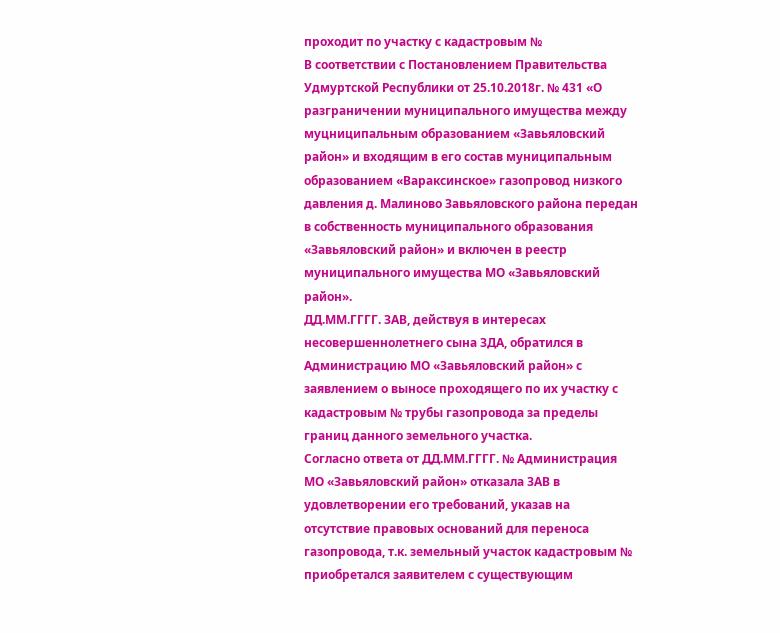проходит по участку с кадастровым №
В соответствии с Постановлением Правительства Удмуртской Республики от 25.10.2018г. № 431 «О разграничении муниципального имущества между муцниципальным образованием «Завьяловский район» и входящим в его состав муниципальным образованием «Вараксинское» газопровод низкого давления д. Малиново Завьяловского района передан в собственность муниципального образования «Завьяловский район» и включен в реестр муниципального имущества МО «Завьяловский район».
ДД.ММ.ГГГГ. ЗАВ, действуя в интересах несовершеннолетнего сына ЗДА, обратился в Администрацию МО «Завьяловский район» с заявлением о выносе проходящего по их участку с кадастровым № трубы газопровода за пределы границ данного земельного участка.
Согласно ответа от ДД.ММ.ГГГГ. № Администрация МО «Завьяловский район» отказала ЗАВ в удовлетворении его требований, указав на отсутствие правовых оснований для переноса газопровода, т.к. земельный участок кадастровым № приобретался заявителем с существующим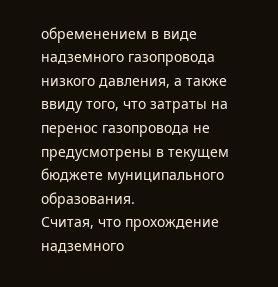обременением в виде надземного газопровода низкого давления, а также ввиду того, что затраты на перенос газопровода не предусмотрены в текущем бюджете муниципального образования.
Считая, что прохождение надземного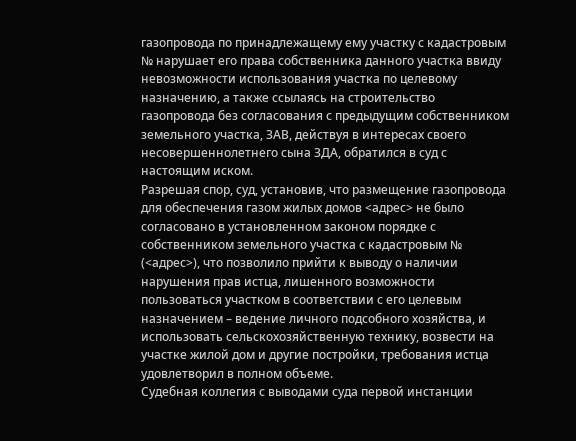газопровода по принадлежащему ему участку с кадастровым № нарушает его права собственника данного участка ввиду невозможности использования участка по целевому назначению, а также ссылаясь на строительство газопровода без согласования с предыдущим собственником земельного участка, ЗАВ, действуя в интересах своего несовершеннолетнего сына ЗДА, обратился в суд с настоящим иском.
Разрешая спор, суд, установив, что размещение газопровода для обеспечения газом жилых домов <адрес> не было согласовано в установленном законом порядке с собственником земельного участка с кадастровым № (<адрес>), что позволило прийти к выводу о наличии нарушения прав истца, лишенного возможности пользоваться участком в соответствии с его целевым назначением – ведение личного подсобного хозяйства, и использовать сельскохозяйственную технику, возвести на участке жилой дом и другие постройки, требования истца удовлетворил в полном объеме.
Судебная коллегия с выводами суда первой инстанции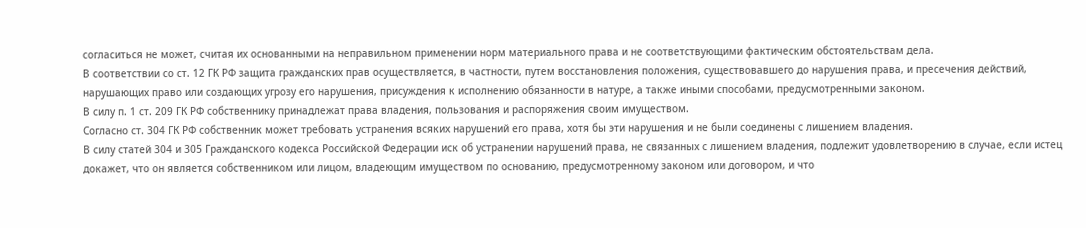согласиться не может, считая их основанными на неправильном применении норм материального права и не соответствующими фактическим обстоятельствам дела.
В соответствии со ст. 12 ГК РФ защита гражданских прав осуществляется, в частности, путем восстановления положения, существовавшего до нарушения права, и пресечения действий, нарушающих право или создающих угрозу его нарушения, присуждения к исполнению обязанности в натуре, а также иными способами, предусмотренными законом.
В силу п. 1 ст. 209 ГК РФ собственнику принадлежат права владения, пользования и распоряжения своим имуществом.
Согласно ст. 304 ГК РФ собственник может требовать устранения всяких нарушений его права, хотя бы эти нарушения и не были соединены с лишением владения.
В силу статей 304 и 305 Гражданского кодекса Российской Федерации иск об устранении нарушений права, не связанных с лишением владения, подлежит удовлетворению в случае, если истец докажет, что он является собственником или лицом, владеющим имуществом по основанию, предусмотренному законом или договором, и что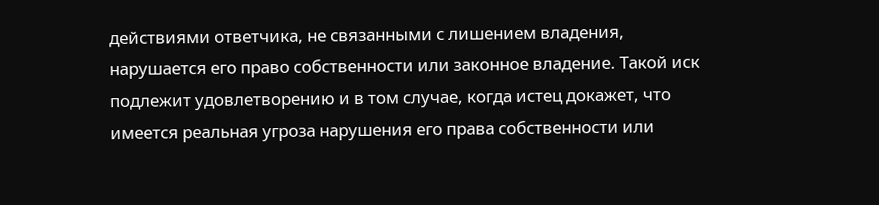действиями ответчика, не связанными с лишением владения, нарушается его право собственности или законное владение. Такой иск подлежит удовлетворению и в том случае, когда истец докажет, что имеется реальная угроза нарушения его права собственности или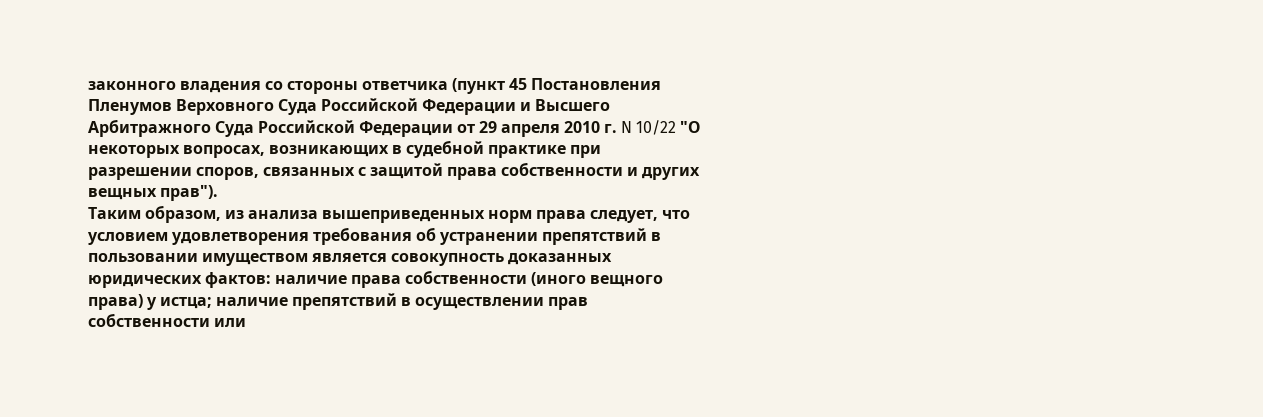законного владения со стороны ответчика (пункт 45 Постановления Пленумов Верховного Суда Российской Федерации и Высшего Арбитражного Суда Российской Федерации от 29 апреля 2010 г. N 10/22 "О некоторых вопросах, возникающих в судебной практике при разрешении споров, связанных с защитой права собственности и других вещных прав").
Таким образом, из анализа вышеприведенных норм права следует, что условием удовлетворения требования об устранении препятствий в пользовании имуществом является совокупность доказанных юридических фактов: наличие права собственности (иного вещного права) у истца; наличие препятствий в осуществлении прав собственности или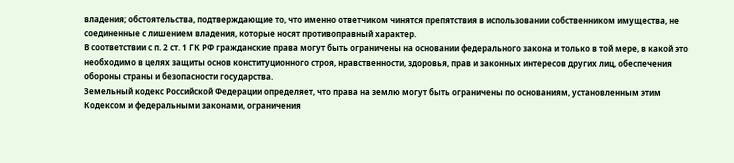владения; обстоятельства, подтверждающие то, что именно ответчиком чинятся препятствия в использовании собственником имущества, не соединенные с лишением владения, которые носят противоправный характер.
В соответствии с п. 2 ст. 1 ГК РФ гражданские права могут быть ограничены на основании федерального закона и только в той мере, в какой это необходимо в целях защиты основ конституционного строя, нравственности, здоровья, прав и законных интересов других лиц, обеспечения обороны страны и безопасности государства.
Земельный кодекс Российской Федерации определяет, что права на землю могут быть ограничены по основаниям, установленным этим Кодексом и федеральными законами, ограничения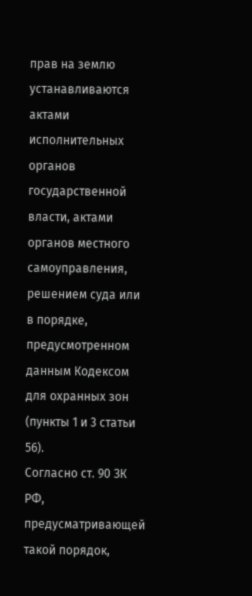прав на землю устанавливаются актами исполнительных органов государственной власти, актами органов местного самоуправления, решением суда или в порядке, предусмотренном данным Кодексом для охранных зон (пункты 1 и 3 статьи 56).
Согласно ст. 90 ЗК РФ, предусматривающей такой порядок,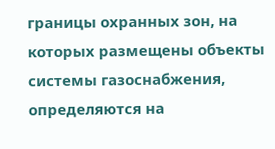границы охранных зон, на которых размещены объекты системы газоснабжения, определяются на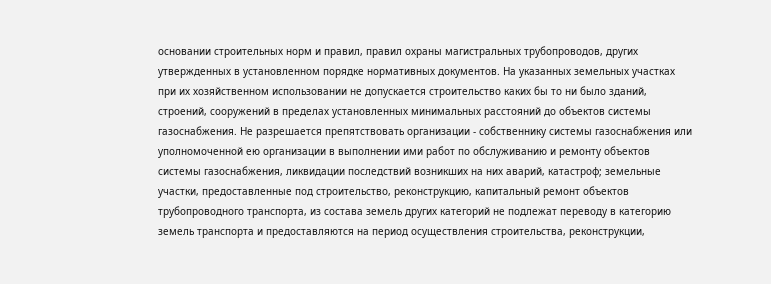основании строительных норм и правил, правил охраны магистральных трубопроводов, других утвержденных в установленном порядке нормативных документов. На указанных земельных участках при их хозяйственном использовании не допускается строительство каких бы то ни было зданий, строений, сооружений в пределах установленных минимальных расстояний до объектов системы газоснабжения. Не разрешается препятствовать организации - собственнику системы газоснабжения или уполномоченной ею организации в выполнении ими работ по обслуживанию и ремонту объектов системы газоснабжения, ликвидации последствий возникших на них аварий, катастроф; земельные участки, предоставленные под строительство, реконструкцию, капитальный ремонт объектов трубопроводного транспорта, из состава земель других категорий не подлежат переводу в категорию земель транспорта и предоставляются на период осуществления строительства, реконструкции,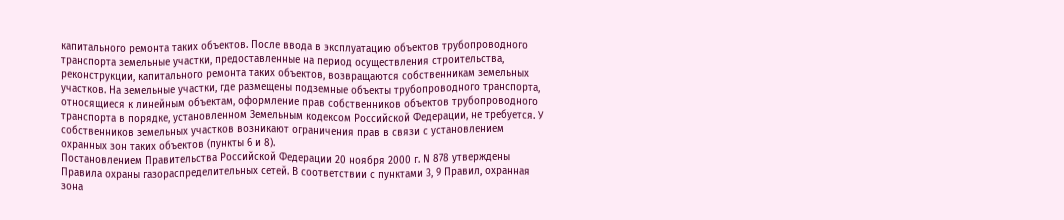капитального ремонта таких объектов. После ввода в эксплуатацию объектов трубопроводного транспорта земельные участки, предоставленные на период осуществления строительства, реконструкции, капитального ремонта таких объектов, возвращаются собственникам земельных участков. На земельные участки, где размещены подземные объекты трубопроводного транспорта, относящиеся к линейным объектам, оформление прав собственников объектов трубопроводного транспорта в порядке, установленном Земельным кодексом Российской Федерации, не требуется. У собственников земельных участков возникают ограничения прав в связи с установлением охранных зон таких объектов (пункты 6 и 8).
Постановлением Правительства Российской Федерации 20 ноября 2000 г. N 878 утверждены Правила охраны газораспределительных сетей. В соответствии с пунктами 3, 9 Правил, охранная зона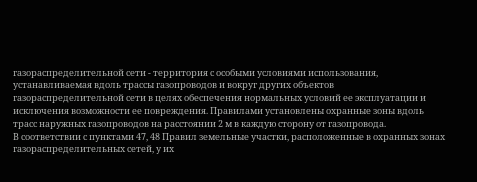газораспределительной сети - территория с особыми условиями использования, устанавливаемая вдоль трассы газопроводов и вокруг других объектов газораспределительной сети в целях обеспечения нормальных условий ее эксплуатации и исключения возможности ее повреждения. Правилами установлены охранные зоны вдоль трасс наружных газопроводов на расстоянии 2 м в каждую сторону от газопровода.
В соответствии с пунктами 47, 48 Правил земельные участки, расположенные в охранных зонах газораспределительных сетей, у их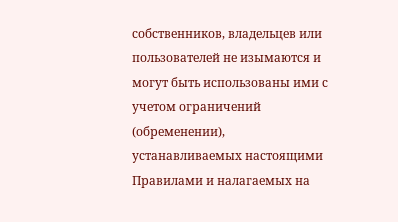собственников, владельцев или пользователей не изымаются и могут быть использованы ими с учетом ограничений (обременении), устанавливаемых настоящими Правилами и налагаемых на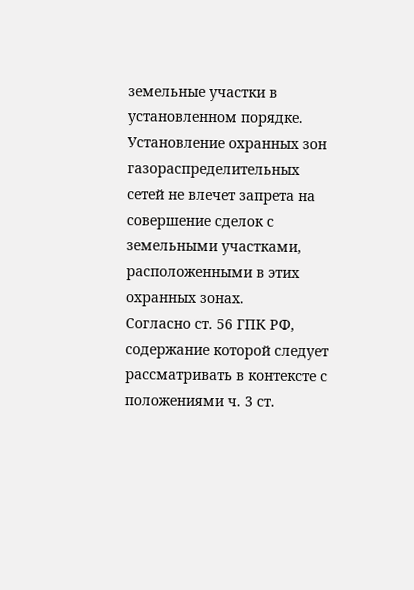земельные участки в установленном порядке. Установление охранных зон газораспределительных сетей не влечет запрета на совершение сделок с земельными участками, расположенными в этих охранных зонах.
Согласно ст. 56 ГПК РФ, содержание которой следует рассматривать в контексте с положениями ч. 3 ст.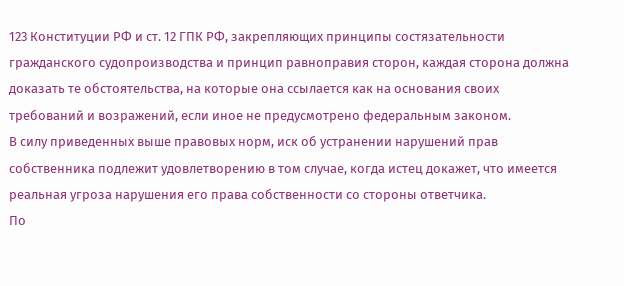123 Конституции РФ и ст. 12 ГПК РФ, закрепляющих принципы состязательности гражданского судопроизводства и принцип равноправия сторон, каждая сторона должна доказать те обстоятельства, на которые она ссылается как на основания своих требований и возражений, если иное не предусмотрено федеральным законом.
В силу приведенных выше правовых норм, иск об устранении нарушений прав собственника подлежит удовлетворению в том случае, когда истец докажет, что имеется реальная угроза нарушения его права собственности со стороны ответчика.
По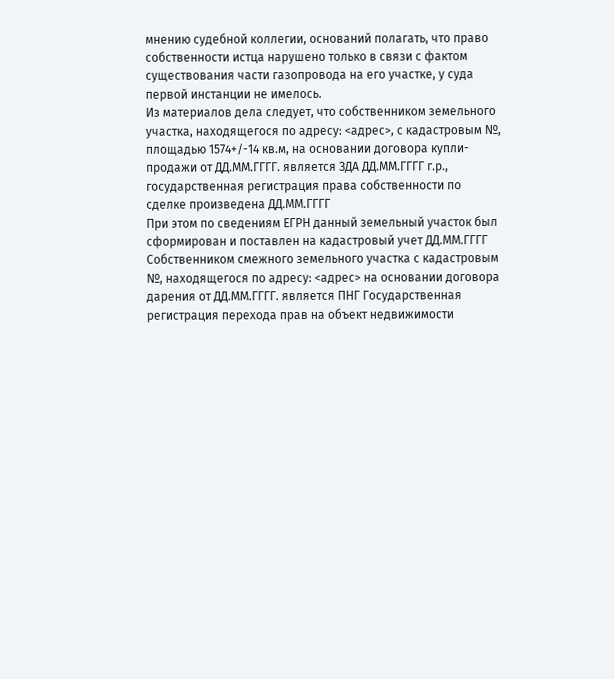мнению судебной коллегии, оснований полагать, что право собственности истца нарушено только в связи с фактом существования части газопровода на его участке, у суда первой инстанции не имелось.
Из материалов дела следует, что собственником земельного участка, находящегося по адресу: <адрес>, с кадастровым №, площадью 1574+/-14 кв.м, на основании договора купли-продажи от ДД.ММ.ГГГГ. является ЗДА ДД.ММ.ГГГГ г.р., государственная регистрация права собственности по сделке произведена ДД.ММ.ГГГГ
При этом по сведениям ЕГРН данный земельный участок был сформирован и поставлен на кадастровый учет ДД.ММ.ГГГГ
Собственником смежного земельного участка с кадастровым №, находящегося по адресу: <адрес> на основании договора дарения от ДД.ММ.ГГГГ. является ПНГ Государственная регистрация перехода прав на объект недвижимости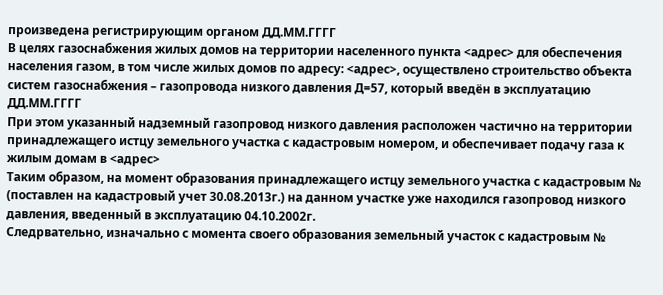произведена регистрирующим органом ДД.ММ.ГГГГ
В целях газоснабжения жилых домов на территории населенного пункта <адрес> для обеспечения населения газом, в том числе жилых домов по адресу: <адрес>, осуществлено строительство объекта систем газоснабжения – газопровода низкого давления Д=57, который введён в эксплуатацию ДД.ММ.ГГГГ
При этом указанный надземный газопровод низкого давления расположен частично на территории принадлежащего истцу земельного участка с кадастровым номером, и обеспечивает подачу газа к жилым домам в <адрес>
Таким образом, на момент образования принадлежащего истцу земельного участка с кадастровым № (поставлен на кадастровый учет 30.08.2013г.) на данном участке уже находился газопровод низкого давления, введенный в эксплуатацию 04.10.2002г.
Следрвательно, изначально с момента своего образования земельный участок с кадастровым №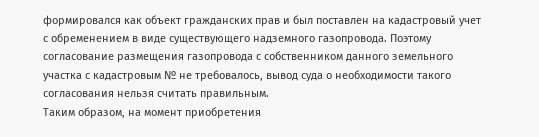формировался как объект гражданских прав и был поставлен на кадастровый учет с обременением в виде существующего надземного газопровода. Поэтому согласование размещения газопровода с собственником данного земельного участка с кадастровым № не требовалось, вывод суда о необходимости такого согласования нельзя считать правильным.
Таким образом, на момент приобретения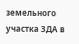земельного участка ЗДА в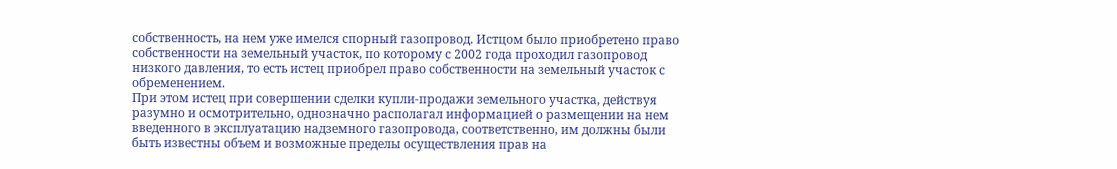собственность, на нем уже имелся спорный газопровод. Истцом было приобретено право собственности на земельный участок, по которому с 2002 года проходил газопровод низкого давления, то есть истец приобрел право собственности на земельный участок с обременением.
При этом истец при совершении сделки купли-продажи земельного участка, действуя разумно и осмотрительно, однозначно располагал информацией о размещении на нем введенного в эксплуатацию надземного газопровода, соответственно, им должны были быть известны объем и возможные пределы осуществления прав на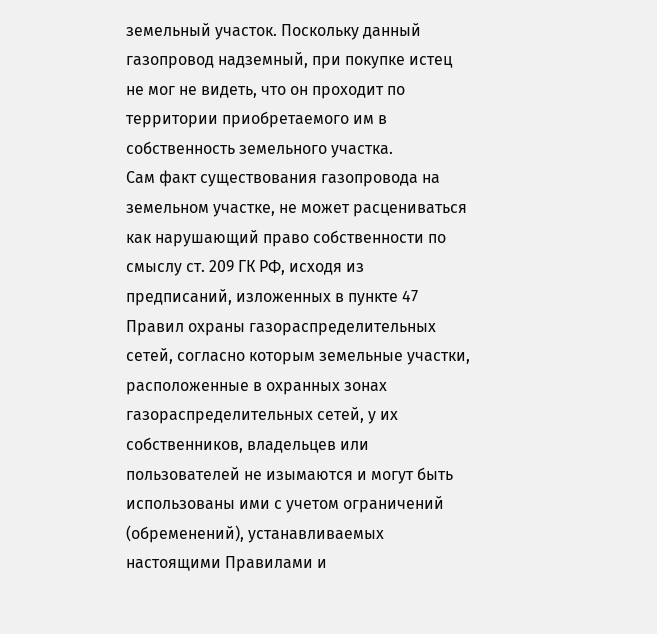земельный участок. Поскольку данный газопровод надземный, при покупке истец не мог не видеть, что он проходит по территории приобретаемого им в собственность земельного участка.
Сам факт существования газопровода на земельном участке, не может расцениваться как нарушающий право собственности по смыслу ст. 209 ГК РФ, исходя из предписаний, изложенных в пункте 47 Правил охраны газораспределительных сетей, согласно которым земельные участки, расположенные в охранных зонах газораспределительных сетей, у их собственников, владельцев или пользователей не изымаются и могут быть использованы ими с учетом ограничений (обременений), устанавливаемых настоящими Правилами и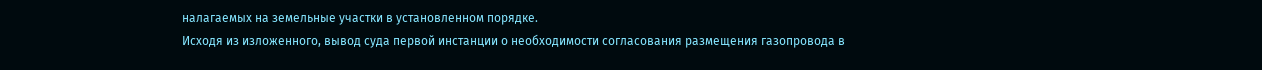налагаемых на земельные участки в установленном порядке.
Исходя из изложенного, вывод суда первой инстанции о необходимости согласования размещения газопровода в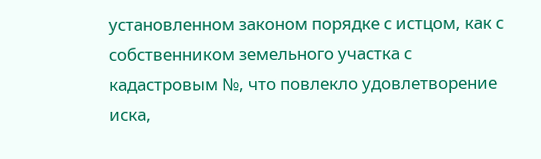установленном законом порядке с истцом, как с собственником земельного участка с кадастровым №, что повлекло удовлетворение иска,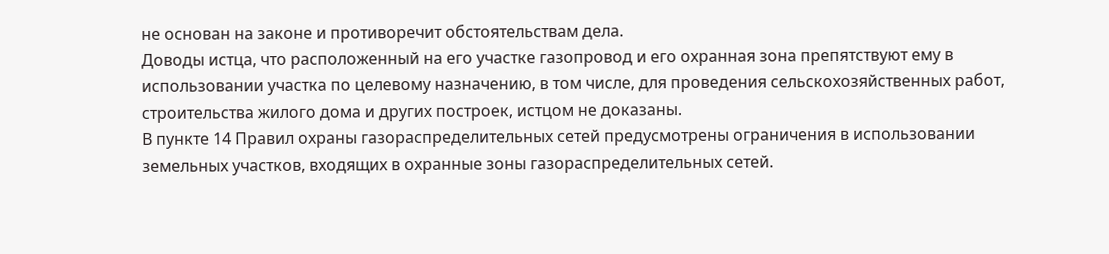не основан на законе и противоречит обстоятельствам дела.
Доводы истца, что расположенный на его участке газопровод и его охранная зона препятствуют ему в использовании участка по целевому назначению, в том числе, для проведения сельскохозяйственных работ, строительства жилого дома и других построек, истцом не доказаны.
В пункте 14 Правил охраны газораспределительных сетей предусмотрены ограничения в использовании земельных участков, входящих в охранные зоны газораспределительных сетей.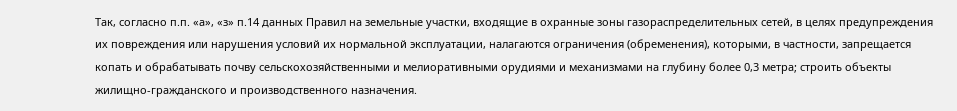Так, согласно п.п. «а», «з» п.14 данных Правил на земельные участки, входящие в охранные зоны газораспределительных сетей, в целях предупреждения их повреждения или нарушения условий их нормальной эксплуатации, налагаются ограничения (обременения), которыми, в частности, запрещается копать и обрабатывать почву сельскохозяйственными и мелиоративными орудиями и механизмами на глубину более 0,3 метра; строить объекты жилищно-гражданского и производственного назначения.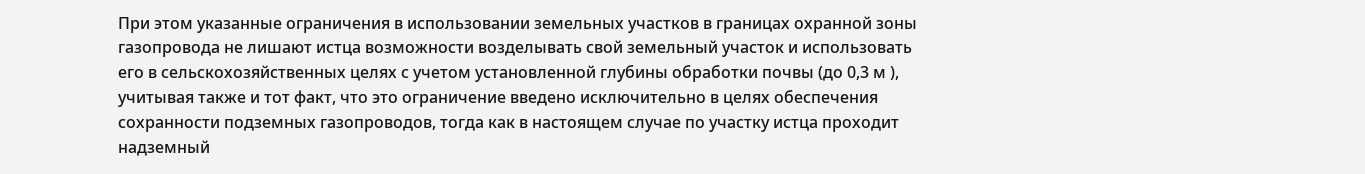При этом указанные ограничения в использовании земельных участков в границах охранной зоны газопровода не лишают истца возможности возделывать свой земельный участок и использовать его в сельскохозяйственных целях с учетом установленной глубины обработки почвы (до 0,3 м ), учитывая также и тот факт, что это ограничение введено исключительно в целях обеспечения сохранности подземных газопроводов, тогда как в настоящем случае по участку истца проходит надземный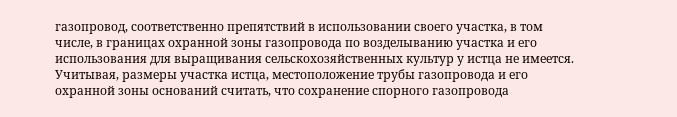газопровод, соответственно препятствий в использовании своего участка, в том числе, в границах охранной зоны газопровода по возделыванию участка и его использования для выращивания сельскохозяйственных культур у истца не имеется. Учитывая, размеры участка истца, местоположение трубы газопровода и его охранной зоны оснований считать, что сохранение спорного газопровода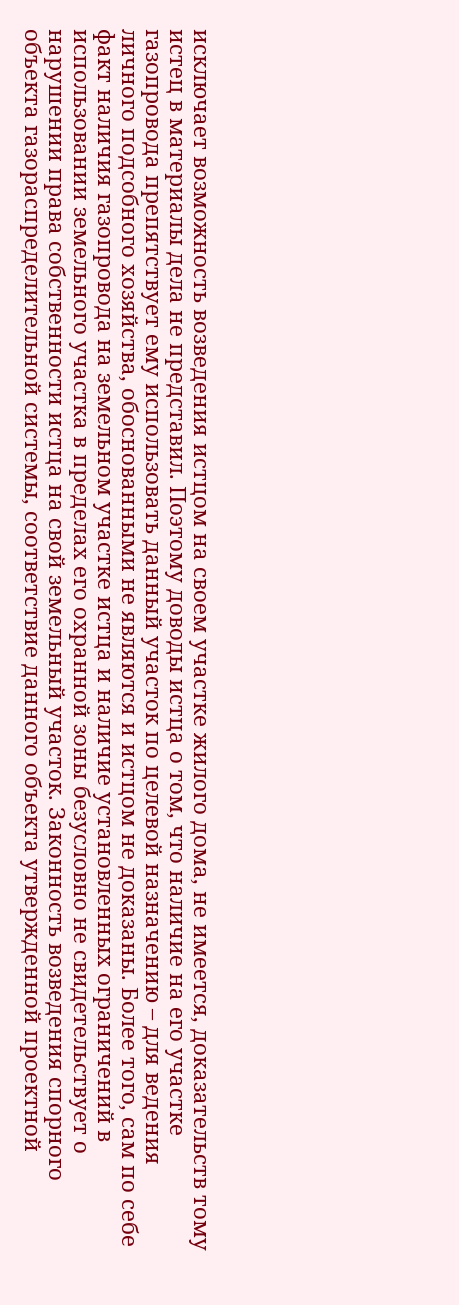исключает возможность возведения истцом на своем участке жилого дома, не имеется, доказательств тому истец в материалы дела не представил. Поэтому доводы истца о том, что наличие на его участке газопровода препятствует ему использовать данный участок по целевой назначению – для ведения личного подсобного хозяйства, обоснованными не являются и истцом не доказаны. Более того, сам по себе факт наличия газопровода на земельном участке истца и наличие установленных ограничений в использовании земельного участка в пределах его охранной зоны безусловно не свидетельствует о нарушении права собственности истца на свой земельный участок. Законность возведения спорного объекта газораспределительной системы, соответствие данного объекта утвержденной проектной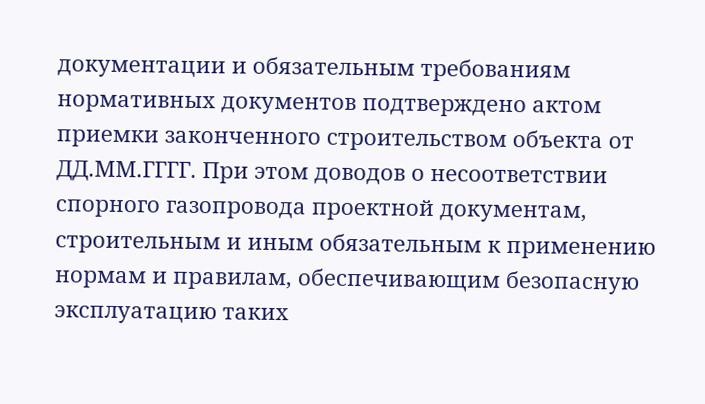документации и обязательным требованиям нормативных документов подтверждено актом приемки законченного строительством объекта от ДД.ММ.ГГГГ. При этом доводов о несоответствии спорного газопровода проектной документам, строительным и иным обязательным к применению нормам и правилам, обеспечивающим безопасную эксплуатацию таких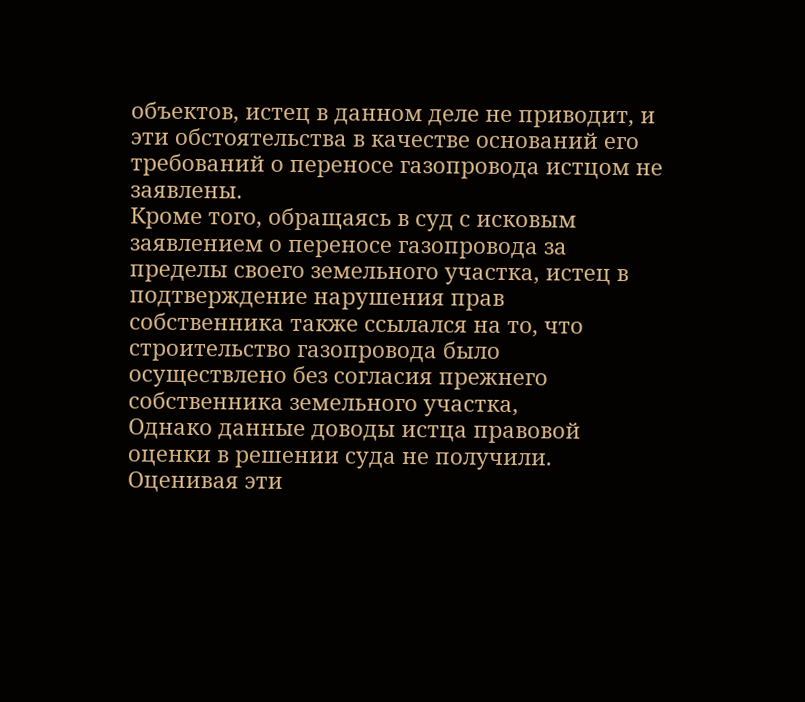объектов, истец в данном деле не приводит, и эти обстоятельства в качестве оснований его требований о переносе газопровода истцом не заявлены.
Кроме того, обращаясь в суд с исковым заявлением о переносе газопровода за пределы своего земельного участка, истец в подтверждение нарушения прав собственника также ссылался на то, что строительство газопровода было осуществлено без согласия прежнего собственника земельного участка,
Однако данные доводы истца правовой оценки в решении суда не получили.
Оценивая эти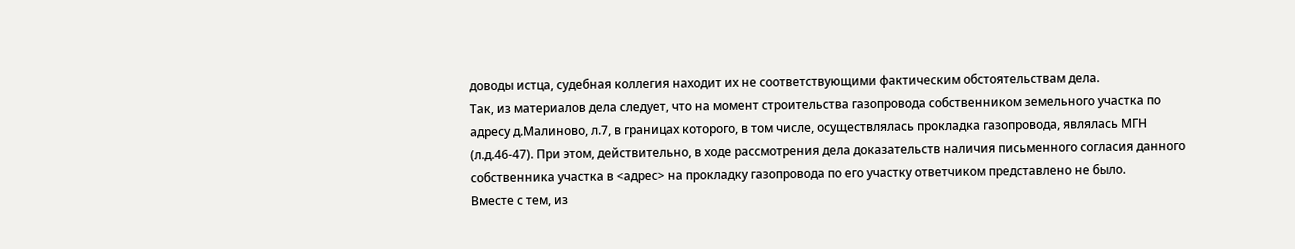доводы истца, судебная коллегия находит их не соответствующими фактическим обстоятельствам дела.
Так, из материалов дела следует, что на момент строительства газопровода собственником земельного участка по адресу д.Малиново, л.7, в границах которого, в том числе, осуществлялась прокладка газопровода, являлась МГН (л.д.46-47). При этом, действительно, в ходе рассмотрения дела доказательств наличия письменного согласия данного собственника участка в <адрес> на прокладку газопровода по его участку ответчиком представлено не было.
Вместе с тем, из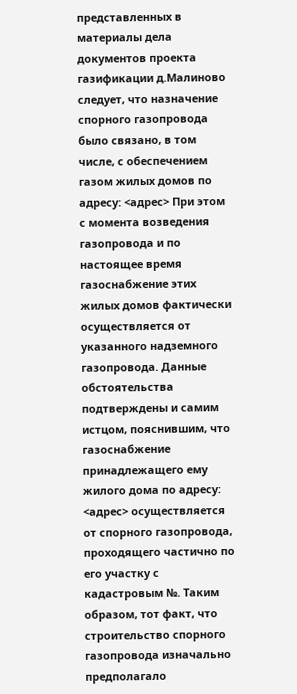представленных в материалы дела документов проекта газификации д.Малиново следует, что назначение спорного газопровода было связано, в том числе, с обеспечением газом жилых домов по адресу: <адрес> При этом с момента возведения газопровода и по настоящее время газоснабжение этих жилых домов фактически осуществляется от указанного надземного газопровода. Данные обстоятельства подтверждены и самим истцом, пояснившим, что газоснабжение принадлежащего ему жилого дома по адресу: <адрес> осуществляется от спорного газопровода, проходящего частично по его участку с кадастровым №. Таким образом, тот факт, что строительство спорного газопровода изначально предполагало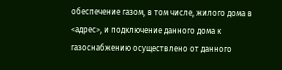обеспечение газом, в том числе, жилого дома в <адрес>, и подключение данного дома к газоснабжению осуществлено от данного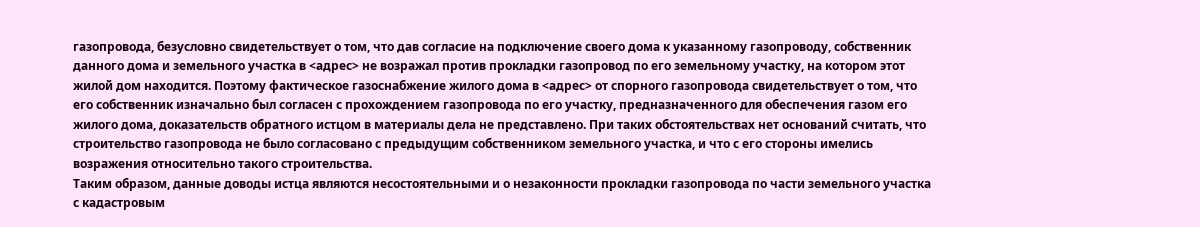газопровода, безусловно свидетельствует о том, что дав согласие на подключение своего дома к указанному газопроводу, собственник данного дома и земельного участка в <адрес> не возражал против прокладки газопровод по его земельному участку, на котором этот жилой дом находится. Поэтому фактическое газоснабжение жилого дома в <адрес> от спорного газопровода свидетельствует о том, что его собственник изначально был согласен с прохождением газопровода по его участку, предназначенного для обеспечения газом его жилого дома, доказательств обратного истцом в материалы дела не представлено. При таких обстоятельствах нет оснований считать, что строительство газопровода не было согласовано с предыдущим собственником земельного участка, и что с его стороны имелись возражения относительно такого строительства.
Таким образом, данные доводы истца являются несостоятельными и о незаконности прокладки газопровода по части земельного участка с кадастровым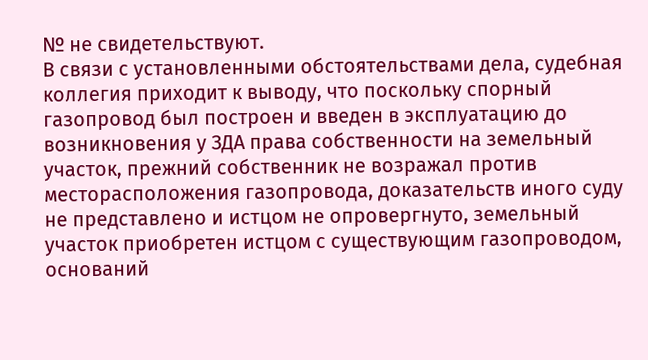№ не свидетельствуют.
В связи с установленными обстоятельствами дела, судебная коллегия приходит к выводу, что поскольку спорный газопровод был построен и введен в эксплуатацию до возникновения у ЗДА права собственности на земельный участок, прежний собственник не возражал против месторасположения газопровода, доказательств иного суду не представлено и истцом не опровергнуто, земельный участок приобретен истцом с существующим газопроводом, оснований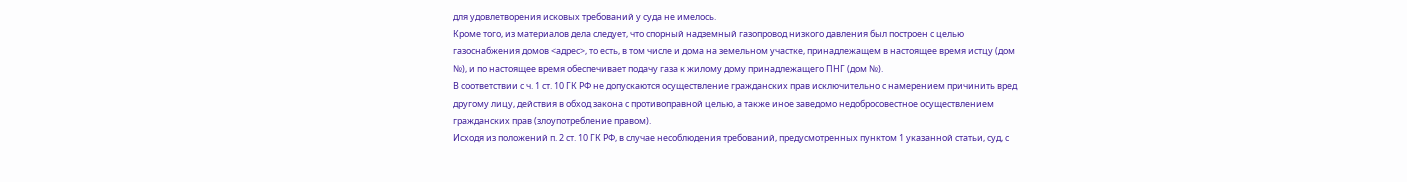для удовлетворения исковых требований у суда не имелось.
Кроме того, из материалов дела следует, что спорный надземный газопровод низкого давления был построен с целью газоснабжения домов <адрес>, то есть, в том числе и дома на земельном участке, принадлежащем в настоящее время истцу (дом №), и по настоящее время обеспечивает подачу газа к жилому дому принадлежащего ПНГ (дом №).
В соответствии с ч. 1 ст. 10 ГК РФ не допускаются осуществление гражданских прав исключительно с намерением причинить вред другому лицу, действия в обход закона с противоправной целью, а также иное заведомо недобросовестное осуществлением гражданских прав (злоупотребление правом).
Исходя из положений п. 2 ст. 10 ГК РФ, в случае несоблюдения требований, предусмотренных пунктом 1 указанной статьи, суд, с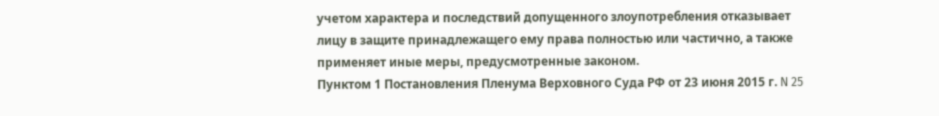учетом характера и последствий допущенного злоупотребления отказывает лицу в защите принадлежащего ему права полностью или частично, а также применяет иные меры, предусмотренные законом.
Пунктом 1 Постановления Пленума Верховного Суда РФ от 23 июня 2015 г. N 25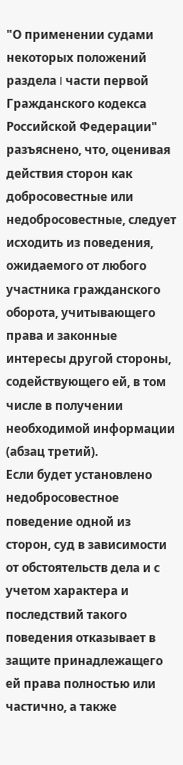"О применении судами некоторых положений раздела I части первой Гражданского кодекса Российской Федерации" разъяснено, что, оценивая действия сторон как добросовестные или недобросовестные, следует исходить из поведения, ожидаемого от любого участника гражданского оборота, учитывающего права и законные интересы другой стороны, содействующего ей, в том числе в получении необходимой информации (абзац третий).
Если будет установлено недобросовестное поведение одной из сторон, суд в зависимости от обстоятельств дела и с учетом характера и последствий такого поведения отказывает в защите принадлежащего ей права полностью или частично, а также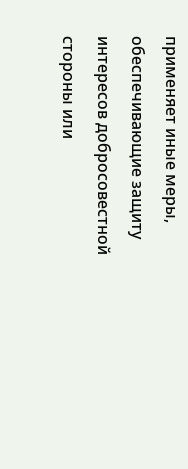применяет иные меры, обеспечивающие защиту интересов добросовестной стороны или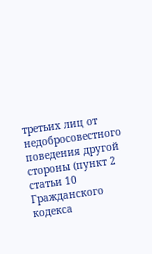третьих лиц от недобросовестного поведения другой стороны (пункт 2 статьи 10 Гражданского кодекса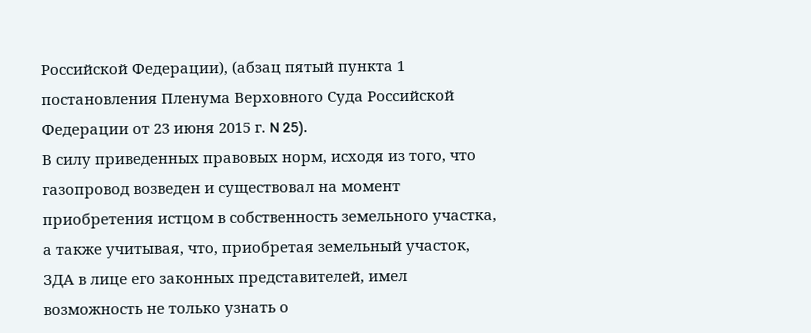Российской Федерации), (абзац пятый пункта 1 постановления Пленума Верховного Суда Российской Федерации от 23 июня 2015 г. N 25).
В силу приведенных правовых норм, исходя из того, что газопровод возведен и существовал на момент приобретения истцом в собственность земельного участка, а также учитывая, что, приобретая земельный участок, ЗДА в лице его законных представителей, имел возможность не только узнать о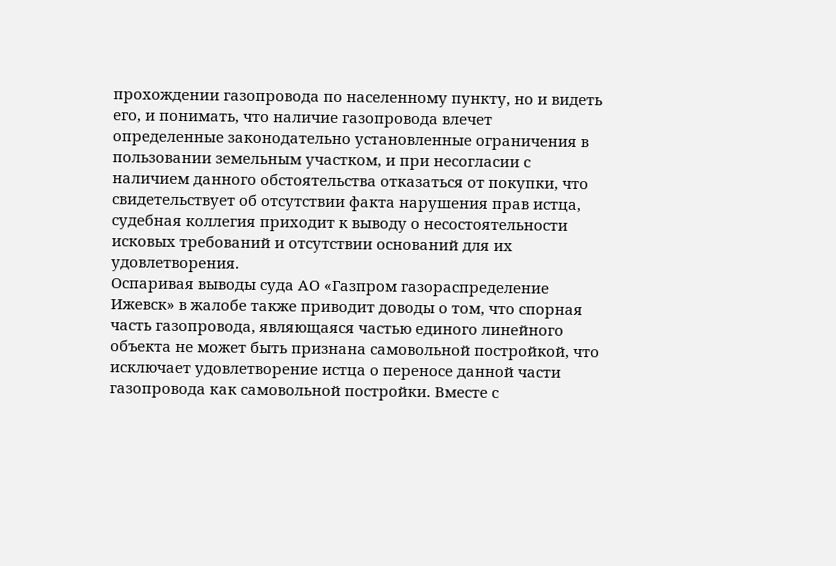прохождении газопровода по населенному пункту, но и видеть его, и понимать, что наличие газопровода влечет определенные законодательно установленные ограничения в пользовании земельным участком, и при несогласии с наличием данного обстоятельства отказаться от покупки, что свидетельствует об отсутствии факта нарушения прав истца, судебная коллегия приходит к выводу о несостоятельности исковых требований и отсутствии оснований для их удовлетворения.
Оспаривая выводы суда АО «Газпром газораспределение Ижевск» в жалобе также приводит доводы о том, что спорная часть газопровода, являющаяся частью единого линейного объекта не может быть признана самовольной постройкой, что исключает удовлетворение истца о переносе данной части газопровода как самовольной постройки. Вместе с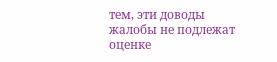тем, эти доводы жалобы не подлежат оценке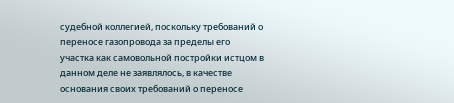судебной коллегией, поскольку требований о переносе газопровода за пределы его участка как самовольной постройки истцом в данном деле не заявлялось, в качестве основания своих требований о переносе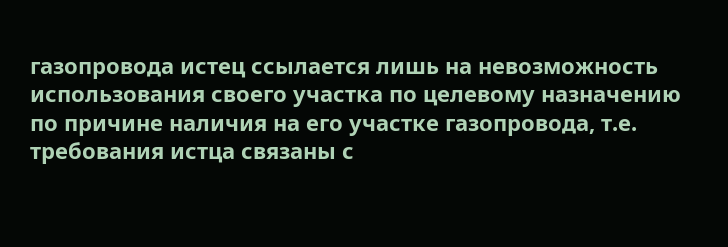газопровода истец ссылается лишь на невозможность использования своего участка по целевому назначению по причине наличия на его участке газопровода, т.е. требования истца связаны с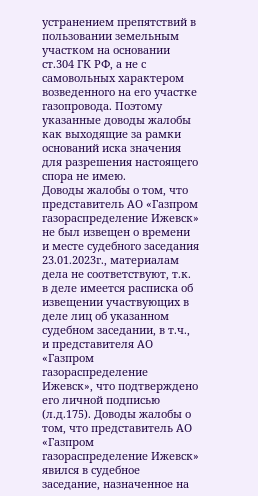устранением препятствий в пользовании земельным участком на основании ст.304 ГК РФ, а не с самовольных характером возведенного на его участке газопровода. Поэтому указанные доводы жалобы как выходящие за рамки оснований иска значения для разрешения настоящего спора не имею.
Доводы жалобы о том, что представитель АО «Газпром газораспределение Ижевск» не был извещен о времени и месте судебного заседания 23.01.2023г., материалам дела не соответствуют, т.к. в деле имеется расписка об извещении участвующих в деле лиц об указанном судебном заседании, в т.ч., и представителя АО «Газпром газораспределение Ижевск», что подтверждено его личной подписью (л.д.175). Доводы жалобы о том, что представитель АО «Газпром газораспределение Ижевск» явился в судебное заседание, назначенное на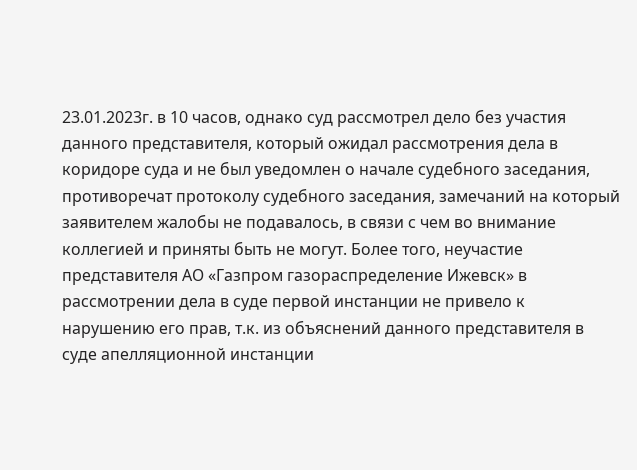23.01.2023г. в 10 часов, однако суд рассмотрел дело без участия данного представителя, который ожидал рассмотрения дела в коридоре суда и не был уведомлен о начале судебного заседания, противоречат протоколу судебного заседания, замечаний на который заявителем жалобы не подавалось, в связи с чем во внимание коллегией и приняты быть не могут. Более того, неучастие представителя АО «Газпром газораспределение Ижевск» в рассмотрении дела в суде первой инстанции не привело к нарушению его прав, т.к. из объяснений данного представителя в суде апелляционной инстанции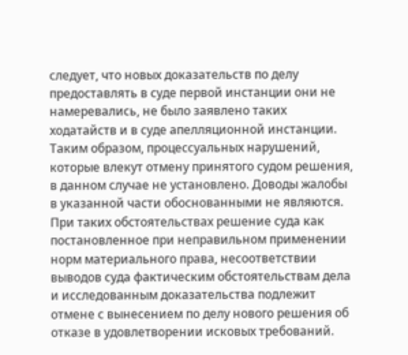следует, что новых доказательств по делу предоставлять в суде первой инстанции они не намеревались, не было заявлено таких ходатайств и в суде апелляционной инстанции. Таким образом, процессуальных нарушений, которые влекут отмену принятого судом решения, в данном случае не установлено. Доводы жалобы в указанной части обоснованными не являются.
При таких обстоятельствах решение суда как постановленное при неправильном применении норм материального права, несоответствии выводов суда фактическим обстоятельствам дела и исследованным доказательства подлежит отмене с вынесением по делу нового решения об отказе в удовлетворении исковых требований.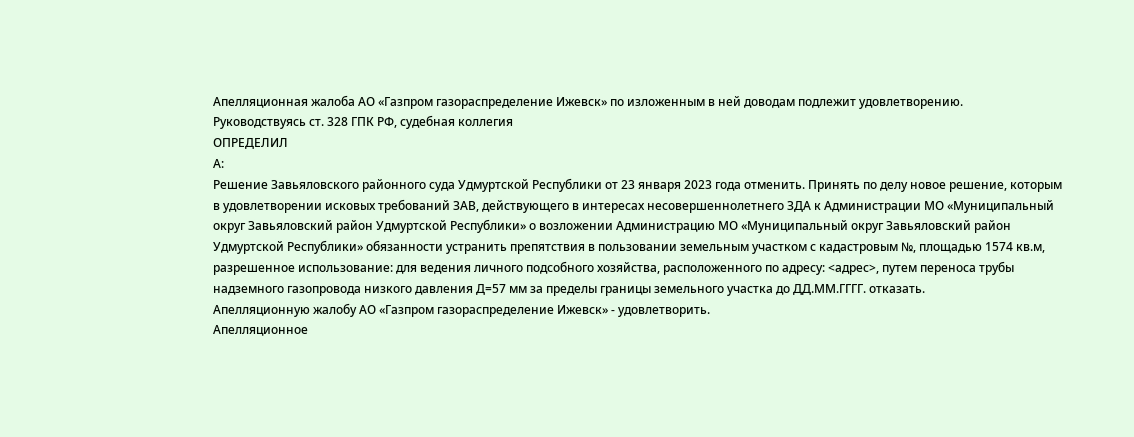Апелляционная жалоба АО «Газпром газораспределение Ижевск» по изложенным в ней доводам подлежит удовлетворению.
Руководствуясь ст. 328 ГПК РФ, судебная коллегия
ОПРЕДЕЛИЛ
А:
Решение Завьяловского районного суда Удмуртской Республики от 23 января 2023 года отменить. Принять по делу новое решение, которым в удовлетворении исковых требований ЗАВ, действующего в интересах несовершеннолетнего ЗДА к Администрации МО «Муниципальный округ Завьяловский район Удмуртской Республики» о возложении Администрацию МО «Муниципальный округ Завьяловский район Удмуртской Республики» обязанности устранить препятствия в пользовании земельным участком с кадастровым №, площадью 1574 кв.м, разрешенное использование: для ведения личного подсобного хозяйства, расположенного по адресу: <адрес>, путем переноса трубы надземного газопровода низкого давления Д=57 мм за пределы границы земельного участка до ДД.ММ.ГГГГ. отказать.
Апелляционную жалобу АО «Газпром газораспределение Ижевск» - удовлетворить.
Апелляционное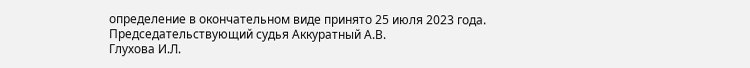определение в окончательном виде принято 25 июля 2023 года.
Председательствующий судья Аккуратный А.В.
Глухова И.Л.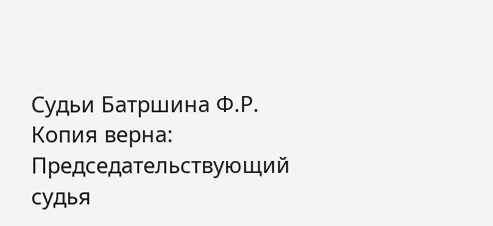Судьи Батршина Ф.Р.
Копия верна:
Председательствующий судья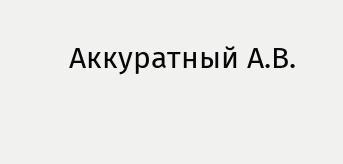Аккуратный А.В.